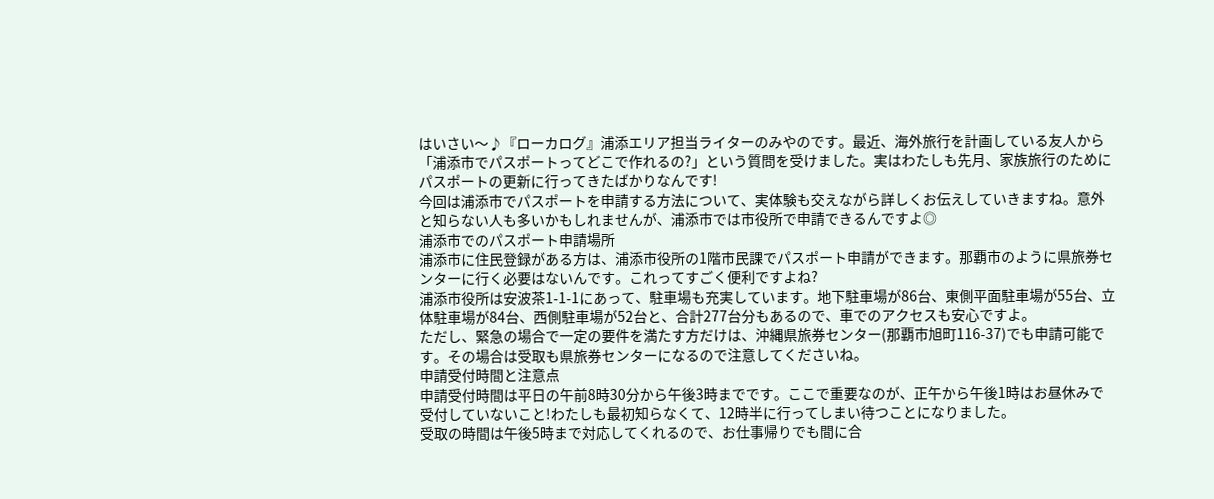はいさい〜♪『ローカログ』浦添エリア担当ライターのみやのです。最近、海外旅行を計画している友人から「浦添市でパスポートってどこで作れるの?」という質問を受けました。実はわたしも先月、家族旅行のためにパスポートの更新に行ってきたばかりなんです!
今回は浦添市でパスポートを申請する方法について、実体験も交えながら詳しくお伝えしていきますね。意外と知らない人も多いかもしれませんが、浦添市では市役所で申請できるんですよ◎
浦添市でのパスポート申請場所
浦添市に住民登録がある方は、浦添市役所の1階市民課でパスポート申請ができます。那覇市のように県旅券センターに行く必要はないんです。これってすごく便利ですよね?
浦添市役所は安波茶1-1-1にあって、駐車場も充実しています。地下駐車場が86台、東側平面駐車場が55台、立体駐車場が84台、西側駐車場が52台と、合計277台分もあるので、車でのアクセスも安心ですよ。
ただし、緊急の場合で一定の要件を満たす方だけは、沖縄県旅券センター(那覇市旭町116-37)でも申請可能です。その場合は受取も県旅券センターになるので注意してくださいね。
申請受付時間と注意点
申請受付時間は平日の午前8時30分から午後3時までです。ここで重要なのが、正午から午後1時はお昼休みで受付していないこと!わたしも最初知らなくて、12時半に行ってしまい待つことになりました。
受取の時間は午後5時まで対応してくれるので、お仕事帰りでも間に合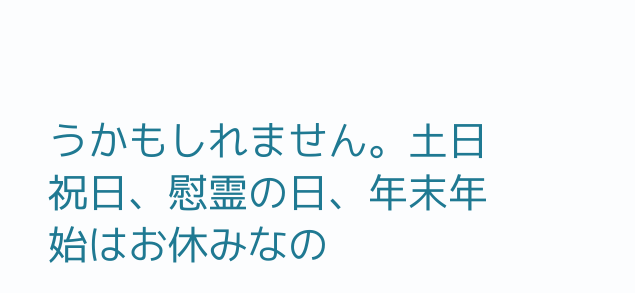うかもしれません。土日祝日、慰霊の日、年末年始はお休みなの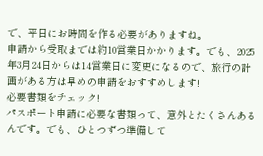で、平日にお時間を作る必要がありますね。
申請から受取までは約10営業日かかります。でも、2025年3月24日からは14営業日に変更になるので、旅行の計画がある方は早めの申請をおすすめします!
必要書類をチェック!
パスポート申請に必要な書類って、意外とたくさんあるんです。でも、ひとつずつ準備して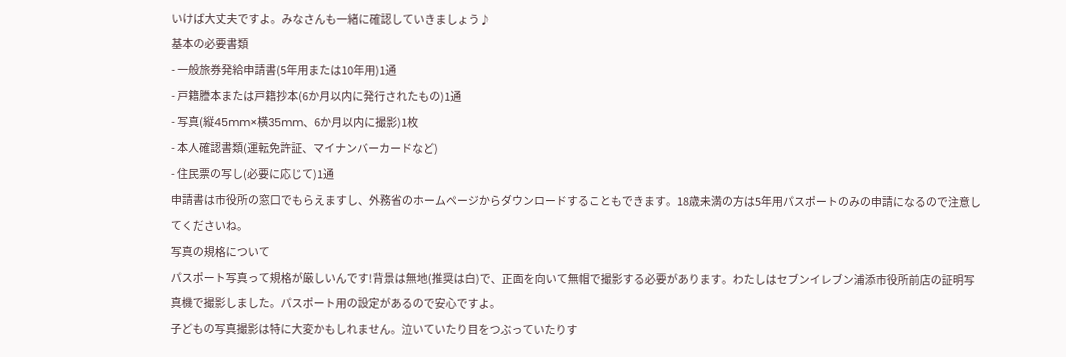いけば大丈夫ですよ。みなさんも一緒に確認していきましょう♪
基本の必要書類
- 一般旅券発給申請書(5年用または10年用)1通
- 戸籍謄本または戸籍抄本(6か月以内に発行されたもの)1通
- 写真(縦45mm×横35mm、6か月以内に撮影)1枚
- 本人確認書類(運転免許証、マイナンバーカードなど)
- 住民票の写し(必要に応じて)1通
申請書は市役所の窓口でもらえますし、外務省のホームページからダウンロードすることもできます。18歳未満の方は5年用パスポートのみの申請になるので注意してくださいね。
写真の規格について
パスポート写真って規格が厳しいんです!背景は無地(推奨は白)で、正面を向いて無帽で撮影する必要があります。わたしはセブンイレブン浦添市役所前店の証明写真機で撮影しました。パスポート用の設定があるので安心ですよ。
子どもの写真撮影は特に大変かもしれません。泣いていたり目をつぶっていたりす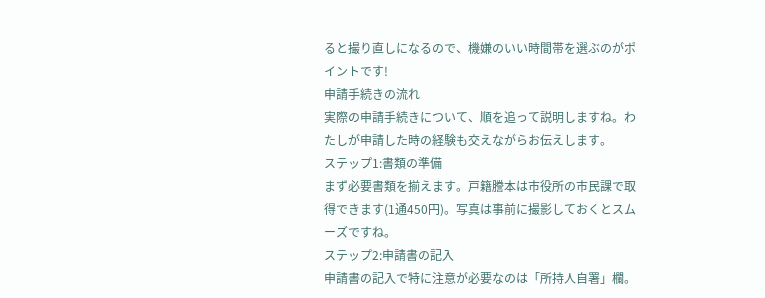ると撮り直しになるので、機嫌のいい時間帯を選ぶのがポイントです!
申請手続きの流れ
実際の申請手続きについて、順を追って説明しますね。わたしが申請した時の経験も交えながらお伝えします。
ステップ1:書類の準備
まず必要書類を揃えます。戸籍謄本は市役所の市民課で取得できます(1通450円)。写真は事前に撮影しておくとスムーズですね。
ステップ2:申請書の記入
申請書の記入で特に注意が必要なのは「所持人自署」欄。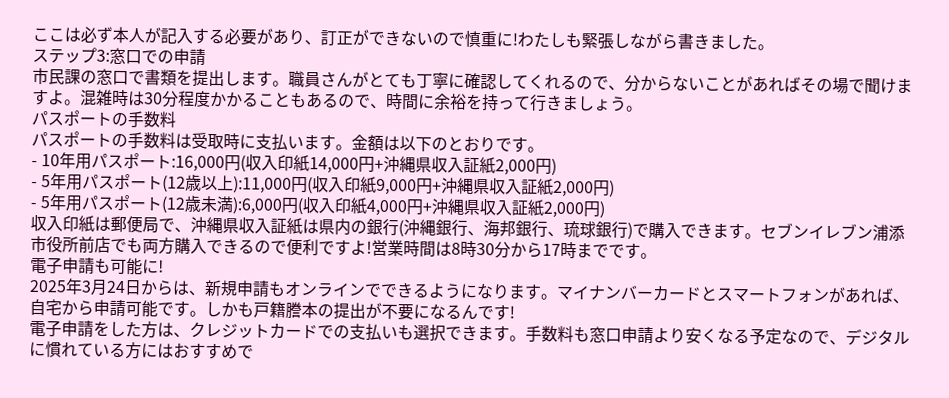ここは必ず本人が記入する必要があり、訂正ができないので慎重に!わたしも緊張しながら書きました。
ステップ3:窓口での申請
市民課の窓口で書類を提出します。職員さんがとても丁寧に確認してくれるので、分からないことがあればその場で聞けますよ。混雑時は30分程度かかることもあるので、時間に余裕を持って行きましょう。
パスポートの手数料
パスポートの手数料は受取時に支払います。金額は以下のとおりです。
- 10年用パスポート:16,000円(収入印紙14,000円+沖縄県収入証紙2,000円)
- 5年用パスポート(12歳以上):11,000円(収入印紙9,000円+沖縄県収入証紙2,000円)
- 5年用パスポート(12歳未満):6,000円(収入印紙4,000円+沖縄県収入証紙2,000円)
収入印紙は郵便局で、沖縄県収入証紙は県内の銀行(沖縄銀行、海邦銀行、琉球銀行)で購入できます。セブンイレブン浦添市役所前店でも両方購入できるので便利ですよ!営業時間は8時30分から17時までです。
電子申請も可能に!
2025年3月24日からは、新規申請もオンラインでできるようになります。マイナンバーカードとスマートフォンがあれば、自宅から申請可能です。しかも戸籍謄本の提出が不要になるんです!
電子申請をした方は、クレジットカードでの支払いも選択できます。手数料も窓口申請より安くなる予定なので、デジタルに慣れている方にはおすすめで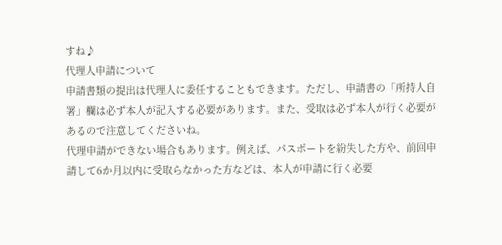すね♪
代理人申請について
申請書類の提出は代理人に委任することもできます。ただし、申請書の「所持人自署」欄は必ず本人が記入する必要があります。また、受取は必ず本人が行く必要があるので注意してくださいね。
代理申請ができない場合もあります。例えば、パスポートを紛失した方や、前回申請して6か月以内に受取らなかった方などは、本人が申請に行く必要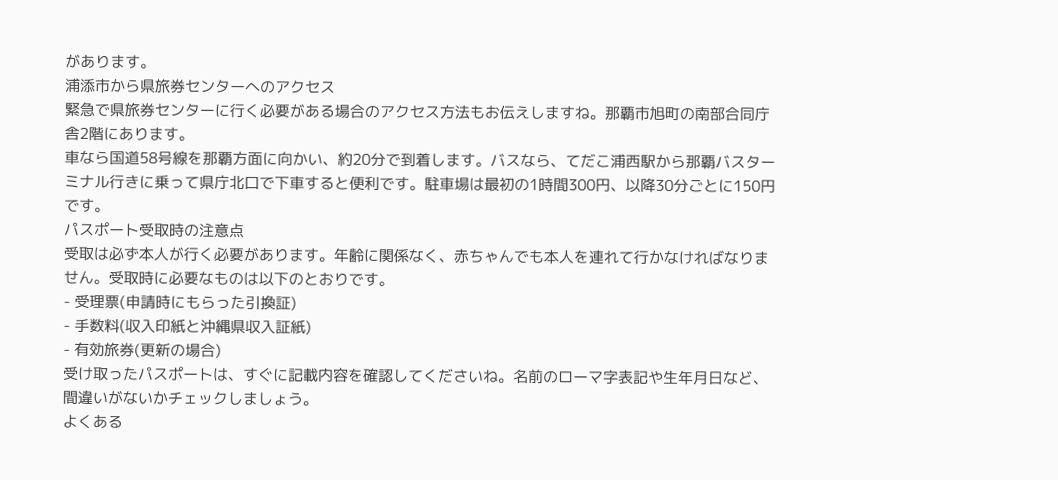があります。
浦添市から県旅券センターへのアクセス
緊急で県旅券センターに行く必要がある場合のアクセス方法もお伝えしますね。那覇市旭町の南部合同庁舎2階にあります。
車なら国道58号線を那覇方面に向かい、約20分で到着します。バスなら、てだこ浦西駅から那覇バスターミナル行きに乗って県庁北口で下車すると便利です。駐車場は最初の1時間300円、以降30分ごとに150円です。
パスポート受取時の注意点
受取は必ず本人が行く必要があります。年齢に関係なく、赤ちゃんでも本人を連れて行かなければなりません。受取時に必要なものは以下のとおりです。
- 受理票(申請時にもらった引換証)
- 手数料(収入印紙と沖縄県収入証紙)
- 有効旅券(更新の場合)
受け取ったパスポートは、すぐに記載内容を確認してくださいね。名前のローマ字表記や生年月日など、間違いがないかチェックしましょう。
よくある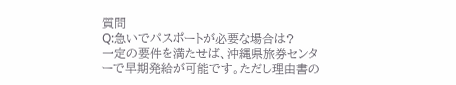質問
Q:急いでパスポートが必要な場合は?
一定の要件を満たせば、沖縄県旅券センターで早期発給が可能です。ただし理由書の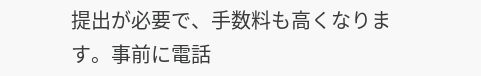提出が必要で、手数料も高くなります。事前に電話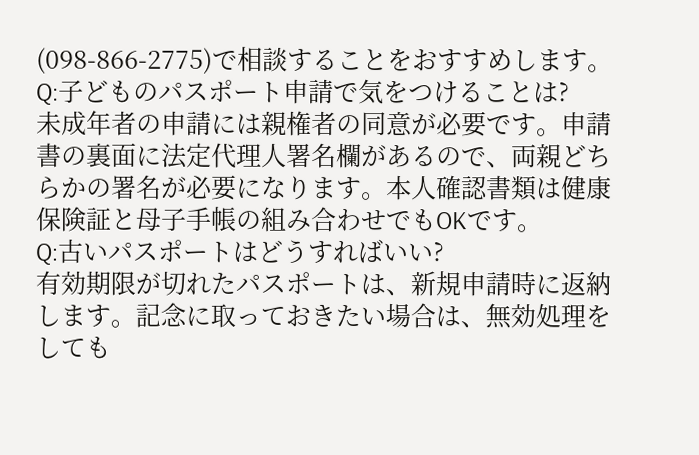(098-866-2775)で相談することをおすすめします。
Q:子どものパスポート申請で気をつけることは?
未成年者の申請には親権者の同意が必要です。申請書の裏面に法定代理人署名欄があるので、両親どちらかの署名が必要になります。本人確認書類は健康保険証と母子手帳の組み合わせでもOKです。
Q:古いパスポートはどうすればいい?
有効期限が切れたパスポートは、新規申請時に返納します。記念に取っておきたい場合は、無効処理をしても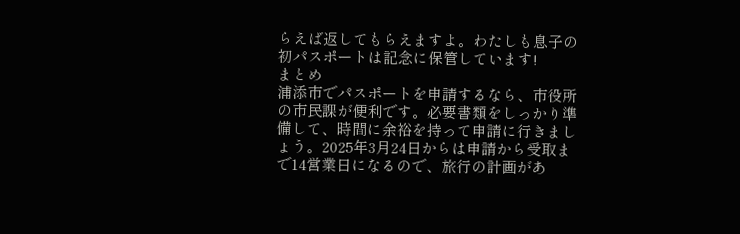らえば返してもらえますよ。わたしも息子の初パスポートは記念に保管しています!
まとめ
浦添市でパスポートを申請するなら、市役所の市民課が便利です。必要書類をしっかり準備して、時間に余裕を持って申請に行きましょう。2025年3月24日からは申請から受取まで14営業日になるので、旅行の計画があ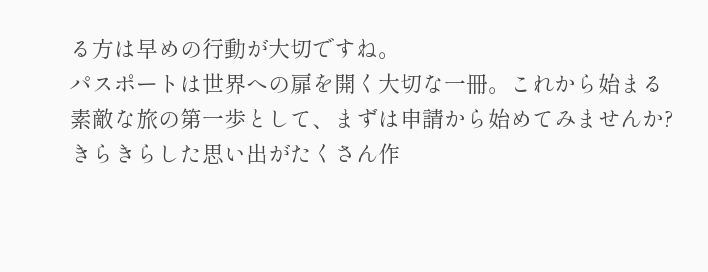る方は早めの行動が大切ですね。
パスポートは世界への扉を開く大切な一冊。これから始まる素敵な旅の第一歩として、まずは申請から始めてみませんか?きらきらした思い出がたくさん作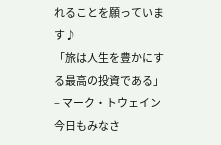れることを願っています♪
「旅は人生を豊かにする最高の投資である」
– マーク・トウェイン
今日もみなさ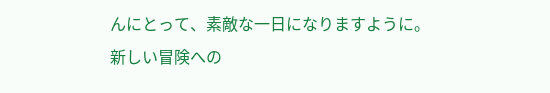んにとって、素敵な一日になりますように。新しい冒険への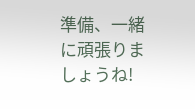準備、一緒に頑張りましょうね!